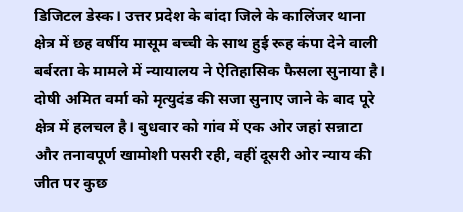डिजिटल डेस्क। उत्तर प्रदेश के बांदा जिले के कालिंजर थाना क्षेत्र में छह वर्षीय मासूम बच्ची के साथ हुई रूह कंपा देने वाली बर्बरता के मामले में न्यायालय ने ऐतिहासिक फैसला सुनाया है। दोषी अमित वर्मा को मृत्युदंड की सजा सुनाए जाने के बाद पूरे क्षेत्र में हलचल है। बुधवार को गांव में एक ओर जहां सन्नाटा और तनावपूर्ण खामोशी पसरी रही, वहीं दूसरी ओर न्याय की जीत पर कुछ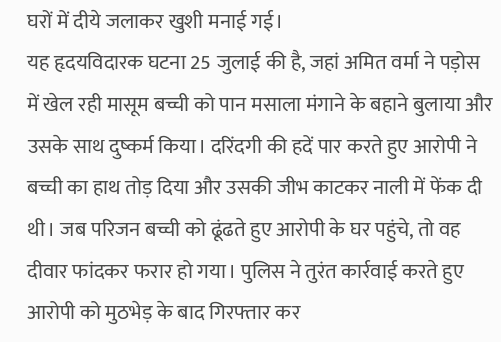घरों में दीये जलाकर खुशी मनाई गई।
यह हृदयविदारक घटना 25 जुलाई की है, जहां अमित वर्मा ने पड़ोस में खेल रही मासूम बच्ची को पान मसाला मंगाने के बहाने बुलाया और उसके साथ दुष्कर्म किया। दरिंदगी की हदें पार करते हुए आरोपी ने बच्ची का हाथ तोड़ दिया और उसकी जीभ काटकर नाली में फेंक दी थी। जब परिजन बच्ची को ढूंढते हुए आरोपी के घर पहुंचे, तो वह दीवार फांदकर फरार हो गया। पुलिस ने तुरंत कार्रवाई करते हुए आरोपी को मुठभेड़ के बाद गिरफ्तार कर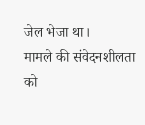जेल भेजा था।
मामले की संवेदनशीलता को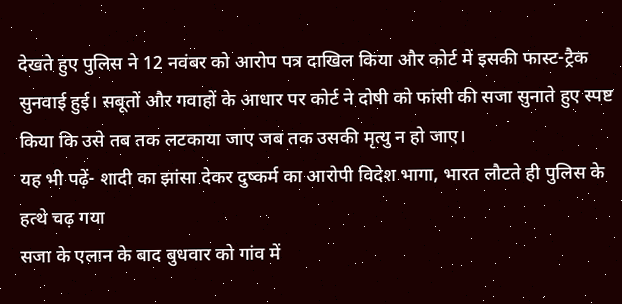देखते हुए पुलिस ने 12 नवंबर को आरोप पत्र दाखिल किया और कोर्ट में इसकी फास्ट-ट्रैक सुनवाई हुई। सबूतों और गवाहों के आधार पर कोर्ट ने दोषी को फांसी की सजा सुनाते हुए स्पष्ट किया कि उसे तब तक लटकाया जाए जब तक उसकी मृत्यु न हो जाए।
यह भी पढ़ें- शादी का झांसा देकर दुष्कर्म का आरोपी विदेश भागा, भारत लौटते ही पुलिस के हत्थे चढ़ गया
सजा के एलान के बाद बुधवार को गांव में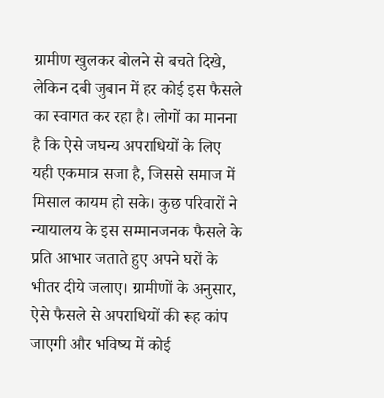ग्रामीण खुलकर बोलने से बचते दिखे, लेकिन दबी जुबान में हर कोई इस फैसले का स्वागत कर रहा है। लोगों का मानना है कि ऐसे जघन्य अपराधियों के लिए यही एकमात्र सजा है, जिससे समाज में मिसाल कायम हो सके। कुछ परिवारों ने न्यायालय के इस सम्मानजनक फैसले के प्रति आभार जताते हुए अपने घरों के भीतर दीये जलाए। ग्रामीणों के अनुसार, ऐसे फैसले से अपराधियों की रूह कांप जाएगी और भविष्य में कोई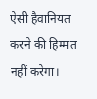ऐसी हैवानियत करने की हिम्मत नहीं करेगा।